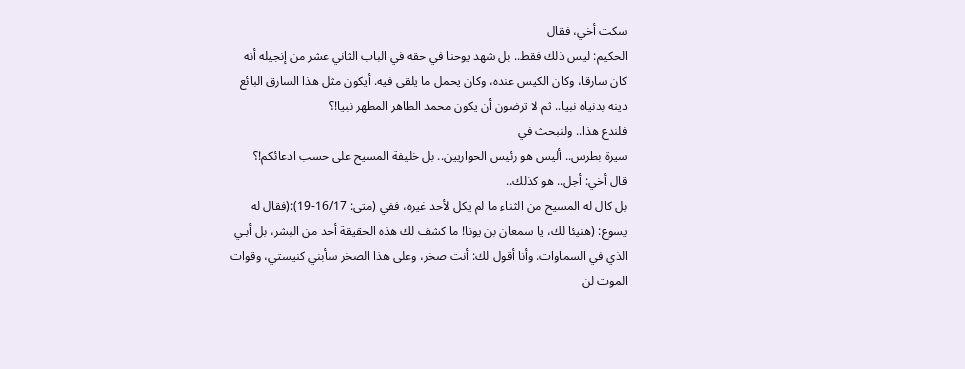سكت أخي، فقال
الحكيم: ليس ذلك فقط.. بل شهد يوحنا في حقه في الباب الثاني عشر من إنجيله أنه
كان سارقا، وكان الكيس عنده، وكان يحمل ما يلقى فيه. أيكون مثل هذا السارق البائع
دينه بدنياه نبيا.. ثم لا ترضون أن يكون محمد الطاهر المطهر نبيا!؟
فلندع هذا.. ولنبحث في
سيرة بطرس.. أليس هو رئيس الحواريين.. بل خليفة المسيح على حسب ادعائكم!؟
قال أخي: أجل.. هو كذلك..
بل كال له المسيح من الثناء ما لم يكل لأحد غيره، ففي (متى: 16/17-19):(فقال له
يسوع: (هنيئا لك، يا سمعان بن يونا! ما كشف لك هذه الحقيقة أحد من البشر، بل أبـي
الذي في السماوات. وأنا أقول لك: أنت صخر، وعلى هذا الصخر سأبني كنيستي، وقوات
الموت لن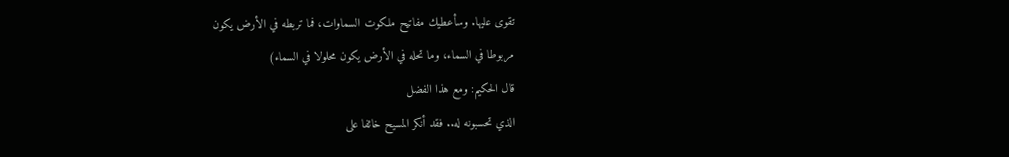تقوى عليها. وسأعطيك مفاتيح ملكوت السماوات، فما تربطه في الأرض يكون
مربوطا في السماء، وما تحله في الأرض يكون محلولا في السماء)
قال الحكيم: ومع هذا الفضل
الذي تحسبونه له.. فقد أنكر المسيح خائفا على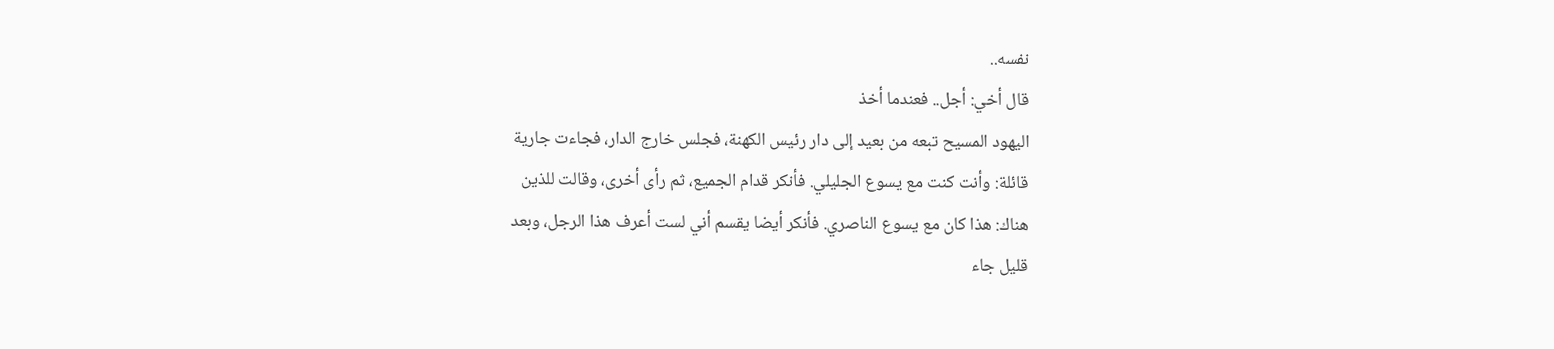نفسه..
قال أخي: أجل.. فعندما أخذ
اليهود المسيح تبعه من بعيد إلى دار رئيس الكهنة، فجلس خارج الدار، فجاءت جارية
قائلة: وأنت كنت مع يسوع الجليلي. فأنكر قدام الجميع، ثم رأى أخرى، وقالت للذين
هناك: هذا كان مع يسوع الناصري. فأنكر أيضا يقسم أني لست أعرف هذا الرجل، وبعد
قليل جاء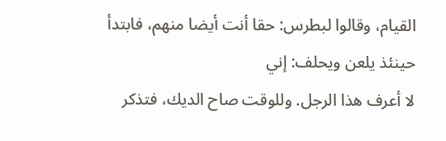القيام، وقالوا لبطرس: حقا أنت أيضا منهم، فابتدأ حينئذ يلعن ويحلف: إني
لا أعرف هذا الرجل. وللوقت صاح الديك، فتذكر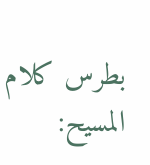بطرس كلام المسيح: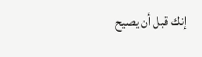إنك قبل أن يصيح